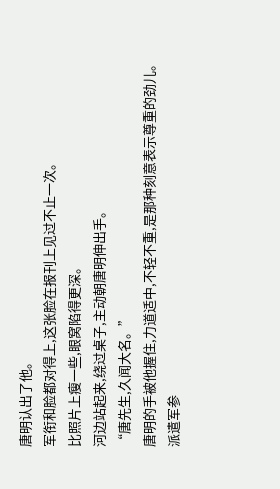唐明认出了他。
军衔和脸都对得上,这张脸在报刊上见过不止一次。
比照片上瘦一些,眼窝陷得更深。
河边站起来,绕过桌子,主动朝唐明伸出手。
“唐先生,久闻大名。”
唐明的手被他握住,力道适中,不轻不重,是那种刻意表示尊重的劲儿。
派遣军参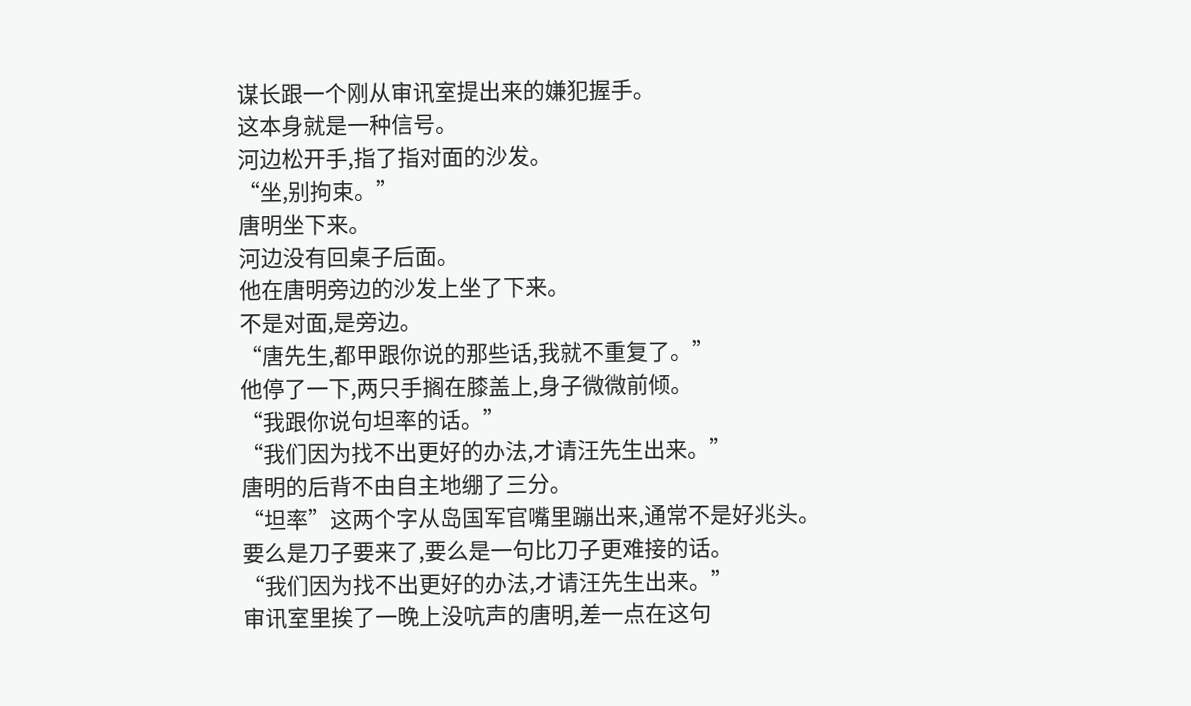谋长跟一个刚从审讯室提出来的嫌犯握手。
这本身就是一种信号。
河边松开手,指了指对面的沙发。
“坐,别拘束。”
唐明坐下来。
河边没有回桌子后面。
他在唐明旁边的沙发上坐了下来。
不是对面,是旁边。
“唐先生,都甲跟你说的那些话,我就不重复了。”
他停了一下,两只手搁在膝盖上,身子微微前倾。
“我跟你说句坦率的话。”
“我们因为找不出更好的办法,才请汪先生出来。”
唐明的后背不由自主地绷了三分。
“坦率”这两个字从岛国军官嘴里蹦出来,通常不是好兆头。
要么是刀子要来了,要么是一句比刀子更难接的话。
“我们因为找不出更好的办法,才请汪先生出来。”
审讯室里挨了一晚上没吭声的唐明,差一点在这句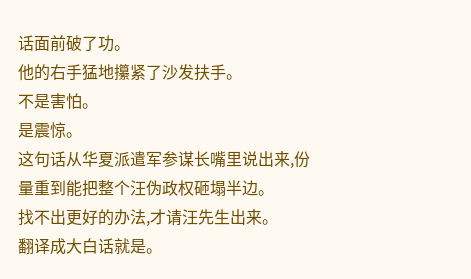话面前破了功。
他的右手猛地攥紧了沙发扶手。
不是害怕。
是震惊。
这句话从华夏派遣军参谋长嘴里说出来,份量重到能把整个汪伪政权砸塌半边。
找不出更好的办法,才请汪先生出来。
翻译成大白话就是。